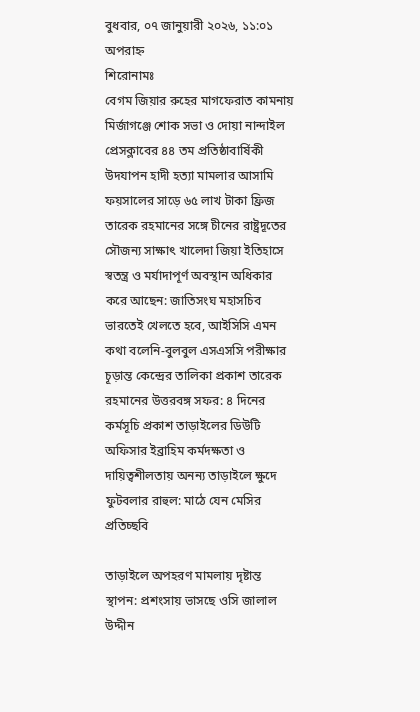বুধবার, ০৭ জানুয়ারী ২০২৬, ১১:০১ অপরাহ্ন
শিরোনামঃ
বেগম জিয়ার রুহের মাগফেরাত কামনায় মির্জাগঞ্জে শোক সভা ও দোয়া নান্দাইল প্রেসক্লাবের ৪৪ তম প্রতিষ্ঠাবার্ষিকী উদযাপন হাদী হত্যা মামলার আসামি ফয়সালের সাড়ে ৬৫ লাখ টাকা ফ্রিজ তারেক রহমানের সঙ্গে চীনের রাষ্ট্রদূতের সৌজন্য সাক্ষাৎ খালেদা জিয়া ইতিহাসে স্বতন্ত্র ও মর্যাদাপূর্ণ অবস্থান অধিকার করে আছেন: জাতিসংঘ মহাসচিব ভারতেই খেলতে হবে, আইসিসি এমন কথা বলেনি-বুলবুল এসএসসি পরীক্ষার চূড়ান্ত কেন্দ্রের তালিকা প্রকাশ তারেক রহমানের উত্তরবঙ্গ সফর: ৪ দিনের কর্মসূচি প্রকাশ তাড়াইলের ডিউটি অফিসার ইব্রাহিম কর্মদক্ষতা ও দায়িত্বশীলতায় অনন্য তাড়াইলে ক্ষুদে ফুটবলার রাহুল: মাঠে যেন মেসির প্রতিচ্ছবি

তাড়াইলে অপহরণ মামলায় দৃষ্টান্ত স্থাপন: প্রশংসায় ভাসছে ওসি জালাল উদ্দীন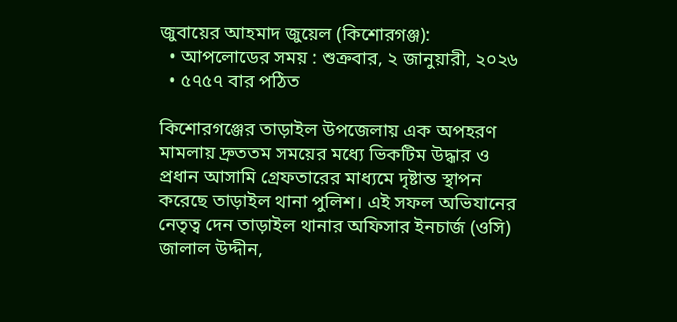জুবায়ের আহমাদ জুয়েল (কিশোরগঞ্জ):
  • আপলোডের সময় : শুক্রবার, ২ জানুয়ারী, ২০২৬
  • ৫৭৫৭ বার পঠিত

কিশোরগঞ্জের তাড়াইল উপজেলায় এক অপহরণ মামলায় দ্রুততম সময়ের মধ্যে ভিকটিম উদ্ধার ও প্রধান আসামি গ্রেফতারের মাধ্যমে দৃষ্টান্ত স্থাপন করেছে তাড়াইল থানা পুলিশ। এই সফল অভিযানের নেতৃত্ব দেন তাড়াইল থানার অফিসার ইনচার্জ (ওসি) জালাল উদ্দীন,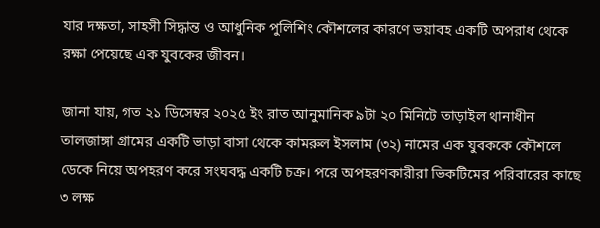যার দক্ষতা, সাহসী সিদ্ধান্ত ও আধুনিক পুলিশিং কৌশলের কারণে ভয়াবহ একটি অপরাধ থেকে রক্ষা পেয়েছে এক যুবকের জীবন।

জানা যায়, গত ২১ ডিসেম্বর ২০২৫ ইং রাত আনুমানিক ৯টা ২০ মিনিটে তাড়াইল থানাধীন তালজাঙ্গা গ্রামের একটি ভাড়া বাসা থেকে কামরুল ইসলাম (৩২) নামের এক যুবককে কৌশলে ডেকে নিয়ে অপহরণ করে সংঘবদ্ধ একটি চক্র। পরে অপহরণকারীরা ভিকটিমের পরিবারের কাছে ৩ লক্ষ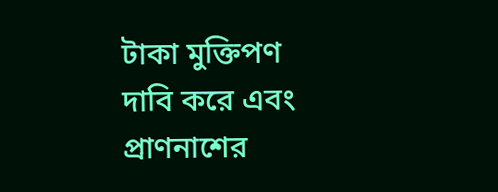টাকা মুক্তিপণ দাবি করে এবং প্রাণনাশের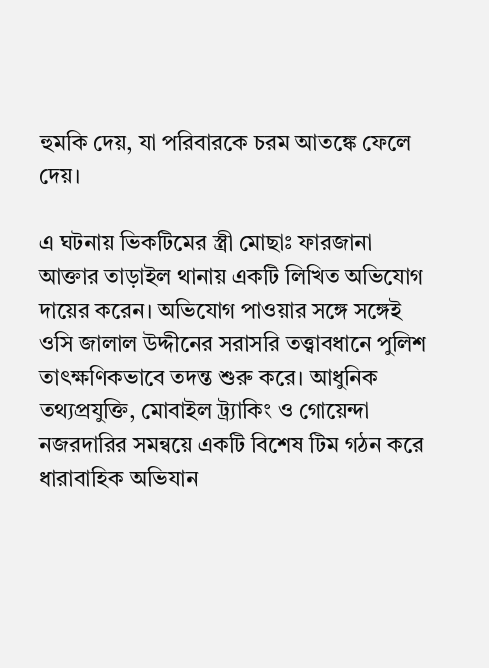হুমকি দেয়, যা পরিবারকে চরম আতঙ্কে ফেলে দেয়।

এ ঘটনায় ভিকটিমের স্ত্রী মোছাঃ ফারজানা আক্তার তাড়াইল থানায় একটি লিখিত অভিযোগ দায়ের করেন। অভিযোগ পাওয়ার সঙ্গে সঙ্গেই ওসি জালাল উদ্দীনের সরাসরি তত্ত্বাবধানে পুলিশ তাৎক্ষণিকভাবে তদন্ত শুরু করে। আধুনিক তথ্যপ্রযুক্তি, মোবাইল ট্র্যাকিং ও গোয়েন্দা নজরদারির সমন্বয়ে একটি বিশেষ টিম গঠন করে ধারাবাহিক অভিযান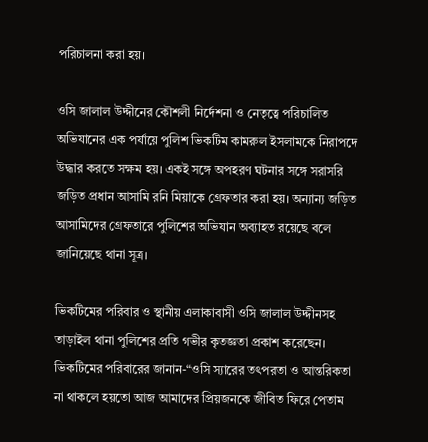পরিচালনা করা হয়।

ওসি জালাল উদ্দীনের কৌশলী নির্দেশনা ও নেতৃত্বে পরিচালিত অভিযানের এক পর্যায়ে পুলিশ ভিকটিম কামরুল ইসলামকে নিরাপদে উদ্ধার করতে সক্ষম হয়। একই সঙ্গে অপহরণ ঘটনার সঙ্গে সরাসরি জড়িত প্রধান আসামি রনি মিয়াকে গ্রেফতার করা হয়। অন্যান্য জড়িত আসামিদের গ্রেফতারে পুলিশের অভিযান অব্যাহত রয়েছে বলে জানিয়েছে থানা সূত্র।

ভিকটিমের পরিবার ও স্থানীয় এলাকাবাসী ওসি জালাল উদ্দীনসহ তাড়াইল থানা পুলিশের প্রতি গভীর কৃতজ্ঞতা প্রকাশ করেছেন। ভিকটিমের পরিবারের জানান-“ওসি স্যারের তৎপরতা ও আন্তরিকতা না থাকলে হয়তো আজ আমাদের প্রিয়জনকে জীবিত ফিরে পেতাম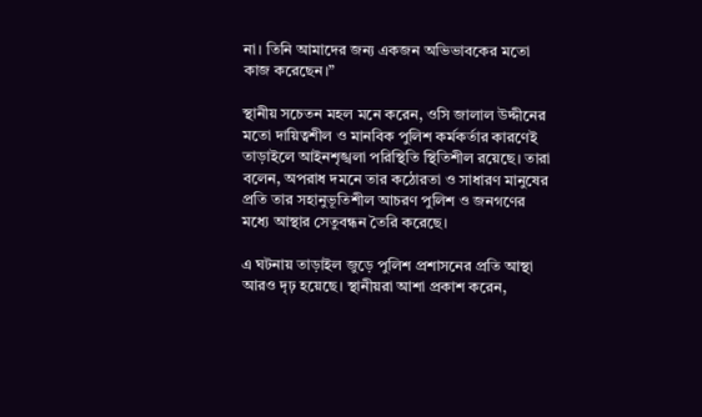না। তিনি আমাদের জন্য একজন অভিভাবকের মতো কাজ করেছেন।”

স্থানীয় সচেতন মহল মনে করেন, ওসি জালাল উদ্দীনের মতো দায়িত্বশীল ও মানবিক পুলিশ কর্মকর্তার কারণেই তাড়াইলে আইনশৃঙ্খলা পরিস্থিতি স্থিতিশীল রয়েছে। তারা বলেন, অপরাধ দমনে তার কঠোরতা ও সাধারণ মানুষের প্রতি তার সহানুভূতিশীল আচরণ পুলিশ ও জনগণের মধ্যে আস্থার সেতুবন্ধন তৈরি করেছে।

এ ঘটনায় তাড়াইল জুড়ে পুলিশ প্রশাসনের প্রতি আস্থা আরও দৃঢ় হয়েছে। স্থানীয়রা আশা প্রকাশ করেন,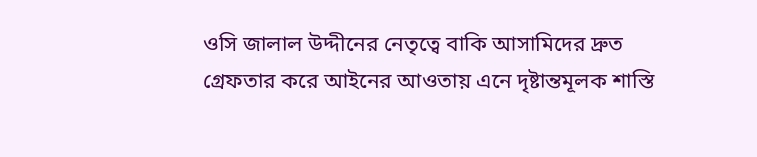ওসি জালাল উদ্দীনের নেতৃত্বে বাকি আসামিদের দ্রুত গ্রেফতার করে আইনের আওতায় এনে দৃষ্টান্তমূলক শাস্তি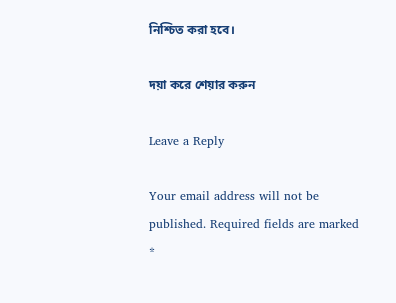নিশ্চিত করা হবে।

দয়া করে শেয়ার করুন

Leave a Reply

Your email address will not be published. Required fields are marked *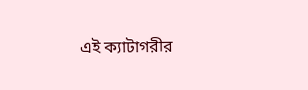এই ক্যাটাগরীর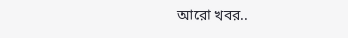আরো খবর..